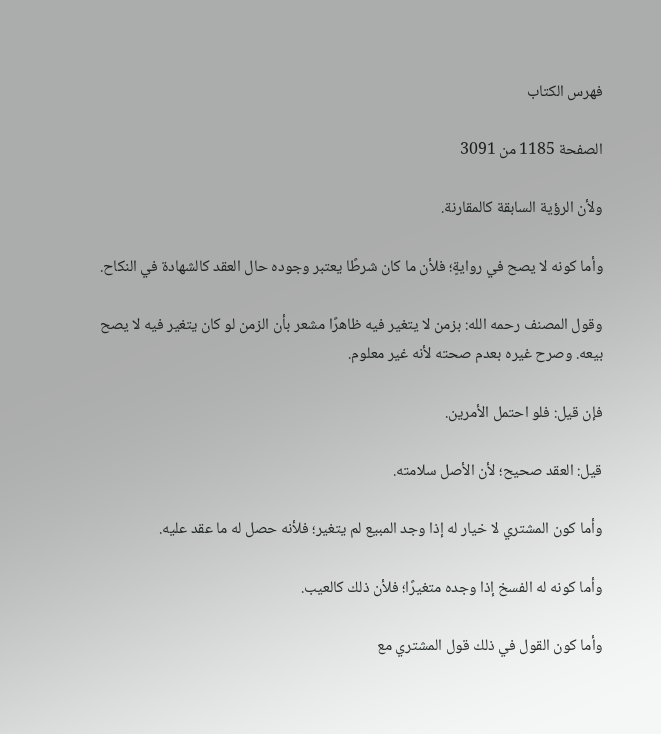فهرس الكتاب

الصفحة 1185 من 3091

ولأن الرؤية السابقة كالمقارنة.

وأما كونه لا يصح في روايةٍ؛ فلأن ما كان شرطًا يعتبر وجوده حال العقد كالشهادة في النكاح.

وقول المصنف رحمه الله: بزمن لا يتغير فيه ظاهرًا مشعر بأن الزمن لو كان يتغير فيه لا يصح بيعه. وصرح غيره بعدم صحته لأنه غير معلوم.

فإن قيل: فلو احتمل الأمرين.

قيل: العقد صحيح؛ لأن الأصل سلامته.

وأما كون المشتري لا خيار له إذا وجد المبيع لم يتغير؛ فلأنه حصل له ما عقد عليه.

وأما كونه له الفسخ إذا وجده متغيرًا؛ فلأن ذلك كالعيب.

وأما كون القول في ذلك قول المشتري مع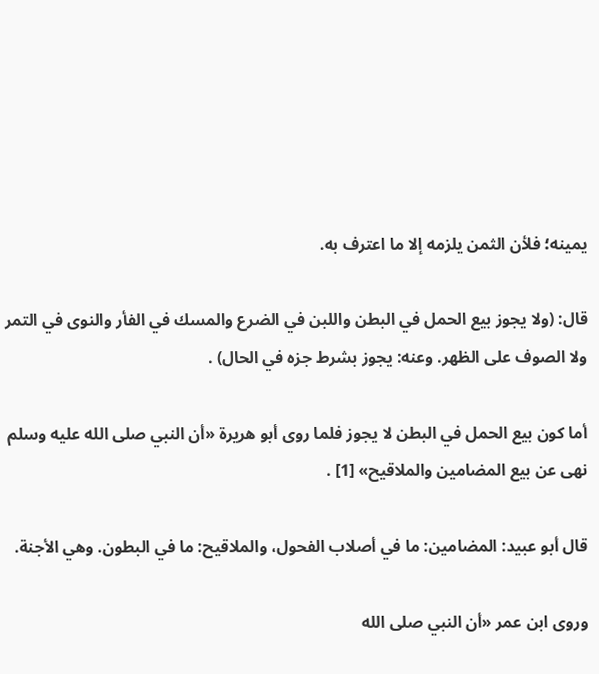يمينه؛ فلأن الثمن يلزمه إلا ما اعترف به.

قال: (ولا يجوز بيع الحمل في البطن واللبن في الضرع والمسك في الفأر والنوى في التمر ولا الصوف على الظهر. وعنه: يجوز بشرط جزه في الحال) .

أما كون بيع الحمل في البطن لا يجوز فلما روى أبو هريرة «أن النبي صلى الله عليه وسلم نهى عن بيع المضامين والملاقيح» [1] .

قال أبو عبيد: المضامين: ما في أصلاب الفحول، والملاقيح: ما في البطون. وهي الأجنة.

وروى ابن عمر «أن النبي صلى الله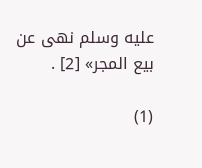عليه وسلم نهى عن بيع المجر» [2] .

(1)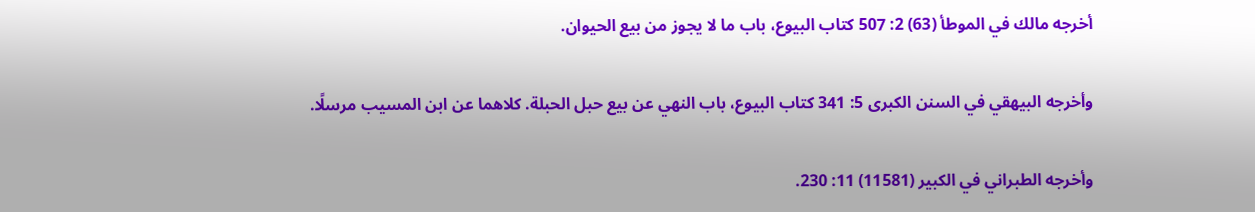أخرجه مالك في الموطأ (63) 2: 507 كتاب البيوع، باب ما لا يجوز من بيع الحيوان.

وأخرجه البيهقي في السنن الكبرى 5: 341 كتاب البيوع، باب النهي عن بيع حبل الحبلة. كلاهما عن ابن المسيب مرسلًا.

وأخرجه الطبراني في الكبير (11581) 11: 230.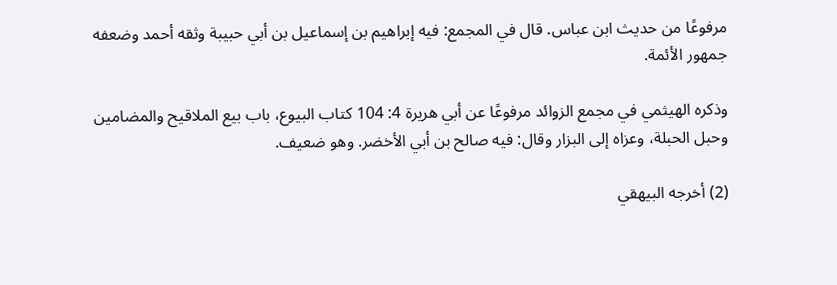مرفوعًا من حديث ابن عباس. قال في المجمع: فيه إبراهيم بن إسماعيل بن أبي حبيبة وثقه أحمد وضعفه جمهور الأئمة.

وذكره الهيثمي في مجمع الزوائد مرفوعًا عن أبي هريرة 4: 104 كتاب البيوع، باب بيع الملاقيح والمضامين وحبل الحبلة، وعزاه إلى البزار وقال: فيه صالح بن أبي الأخضر. وهو ضعيف.

(2) أخرجه البيهقي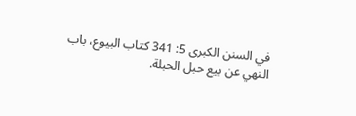في السنن الكبرى 5: 341 كتاب البيوع، باب النهي عن بيع حبل الحبلة.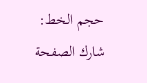حجم الخط:
شارك الصفحة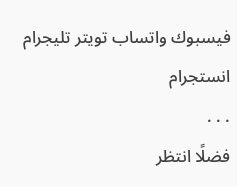فيسبوك واتساب تويتر تليجرام انستجرام
. . .
فضلًا انتظر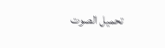تحميل الصوت